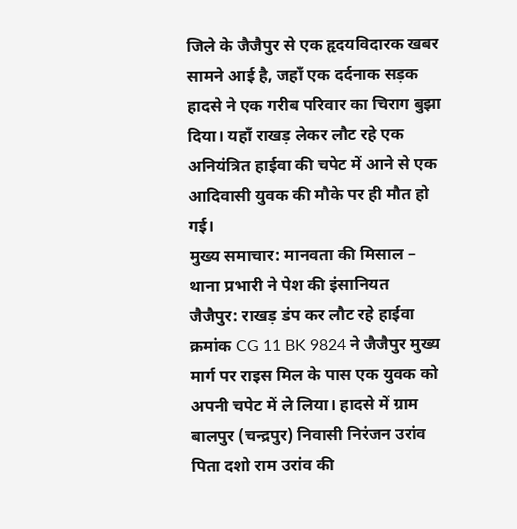जिले के जैजैपुर से एक हृदयविदारक खबर सामने आई है, जहाँ एक दर्दनाक सड़क हादसे ने एक गरीब परिवार का चिराग बुझा दिया। यहाँ राखड़ लेकर लौट रहे एक अनियंत्रित हाईवा की चपेट में आने से एक आदिवासी युवक की मौके पर ही मौत हो गई।
मुख्य समाचार: मानवता की मिसाल – थाना प्रभारी ने पेश की इंसानियत
जैजैपुर: राखड़ डंप कर लौट रहे हाईवा क्रमांक CG 11 BK 9824 ने जैजैपुर मुख्य मार्ग पर राइस मिल के पास एक युवक को अपनी चपेट में ले लिया। हादसे में ग्राम बालपुर (चन्द्रपुर) निवासी निरंजन उरांव पिता दशो राम उरांव की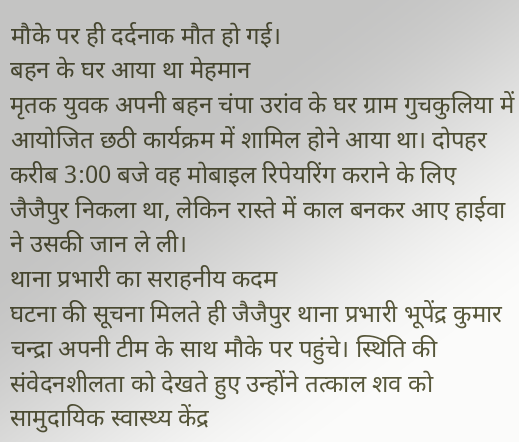मौके पर ही दर्दनाक मौत हो गई।
बहन के घर आया था मेहमान
मृतक युवक अपनी बहन चंपा उरांव के घर ग्राम गुचकुलिया में आयोजित छठी कार्यक्रम में शामिल होने आया था। दोपहर करीब 3:00 बजे वह मोबाइल रिपेयरिंग कराने के लिए जैजैपुर निकला था, लेकिन रास्ते में काल बनकर आए हाईवा ने उसकी जान ले ली।
थाना प्रभारी का सराहनीय कदम
घटना की सूचना मिलते ही जैजैपुर थाना प्रभारी भूपेंद्र कुमार चन्द्रा अपनी टीम के साथ मौके पर पहुंचे। स्थिति की संवेदनशीलता को देखते हुए उन्होंने तत्काल शव को सामुदायिक स्वास्थ्य केंद्र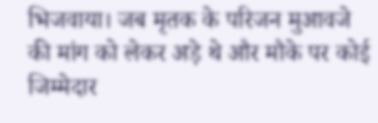भिजवाया। जब मृतक के परिजन मुआवजे की मांग को लेकर अड़े थे और मौके पर कोई जिम्मेदार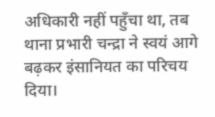अधिकारी नहीं पहुँचा था, तब थाना प्रभारी चन्द्रा ने स्वयं आगे बढ़कर इंसानियत का परिचय दिया।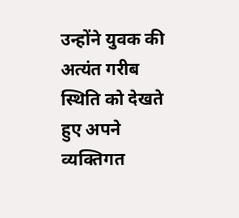उन्होंने युवक की अत्यंत गरीब स्थिति को देखते हुए अपने व्यक्तिगत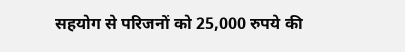सहयोग से परिजनों को 25,000 रुपये की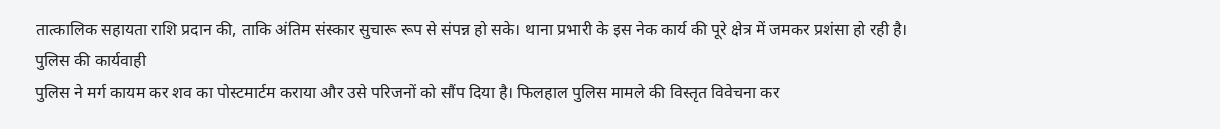तात्कालिक सहायता राशि प्रदान की, ताकि अंतिम संस्कार सुचारू रूप से संपन्न हो सके। थाना प्रभारी के इस नेक कार्य की पूरे क्षेत्र में जमकर प्रशंसा हो रही है।
पुलिस की कार्यवाही
पुलिस ने मर्ग कायम कर शव का पोस्टमार्टम कराया और उसे परिजनों को सौंप दिया है। फिलहाल पुलिस मामले की विस्तृत विवेचना कर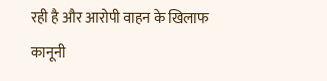रही है और आरोपी वाहन के खिलाफ कानूनी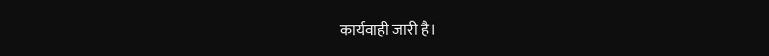कार्यवाही जारी है।